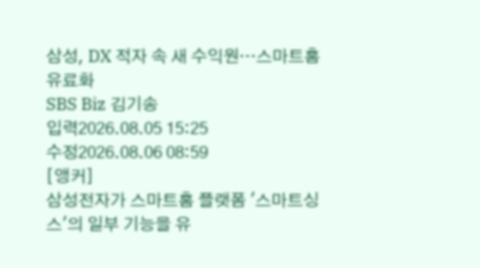삼성, DX 적자 속 새 수익원…스마트홈 유료화
SBS Biz 김기송
입력2026.08.05 15:25
수정2026.08.06 08:59
[앵커]
삼성전자가 스마트홈 플랫폼 '스마트싱스'의 일부 기능을 유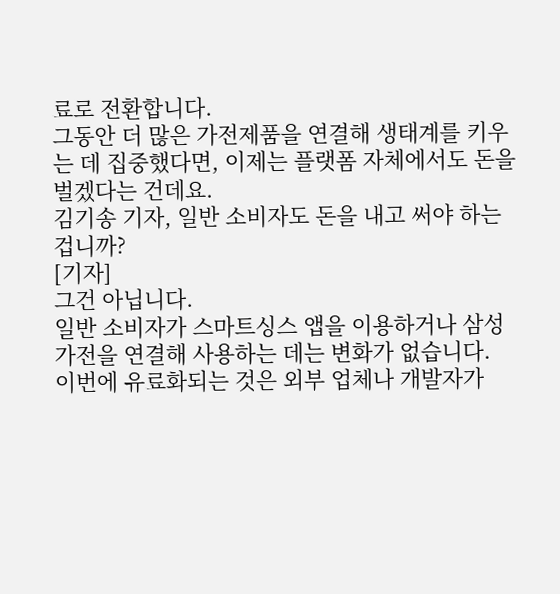료로 전환합니다.
그동안 더 많은 가전제품을 연결해 생태계를 키우는 데 집중했다면, 이제는 플랫폼 자체에서도 돈을 벌겠다는 건데요.
김기송 기자, 일반 소비자도 돈을 내고 써야 하는 겁니까?
[기자]
그건 아닙니다.
일반 소비자가 스마트싱스 앱을 이용하거나 삼성 가전을 연결해 사용하는 데는 변화가 없습니다.
이번에 유료화되는 것은 외부 업체나 개발자가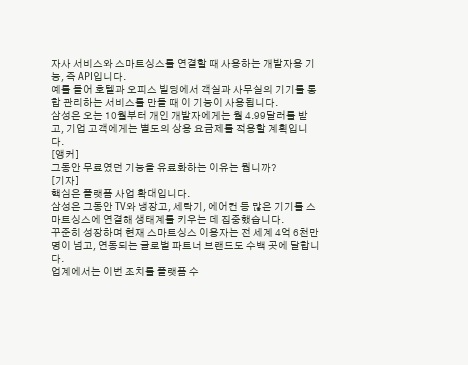자사 서비스와 스마트싱스를 연결할 때 사용하는 개발자용 기능, 즉 API입니다.
예를 들어 호텔과 오피스 빌딩에서 객실과 사무실의 기기를 통합 관리하는 서비스를 만들 때 이 기능이 사용됩니다.
삼성은 오는 10월부터 개인 개발자에게는 월 4.99달러를 받고, 기업 고객에게는 별도의 상용 요금제를 적용할 계획입니다.
[앵커]
그동안 무료였던 기능을 유료화하는 이유는 뭡니까?
[기자]
핵심은 플랫폼 사업 확대입니다.
삼성은 그동안 TV와 냉장고, 세탁기, 에어컨 등 많은 기기를 스마트싱스에 연결해 생태계를 키우는 데 집중했습니다.
꾸준히 성장하며 현재 스마트싱스 이용자는 전 세계 4억 6천만 명이 넘고, 연동되는 글로벌 파트너 브랜드도 수백 곳에 달합니다.
업계에서는 이번 조치를 플랫폼 수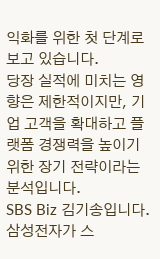익화를 위한 첫 단계로 보고 있습니다.
당장 실적에 미치는 영향은 제한적이지만, 기업 고객을 확대하고 플랫폼 경쟁력을 높이기 위한 장기 전략이라는 분석입니다.
SBS Biz 김기송입니다.
삼성전자가 스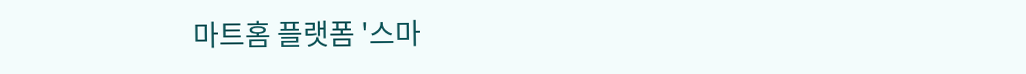마트홈 플랫폼 '스마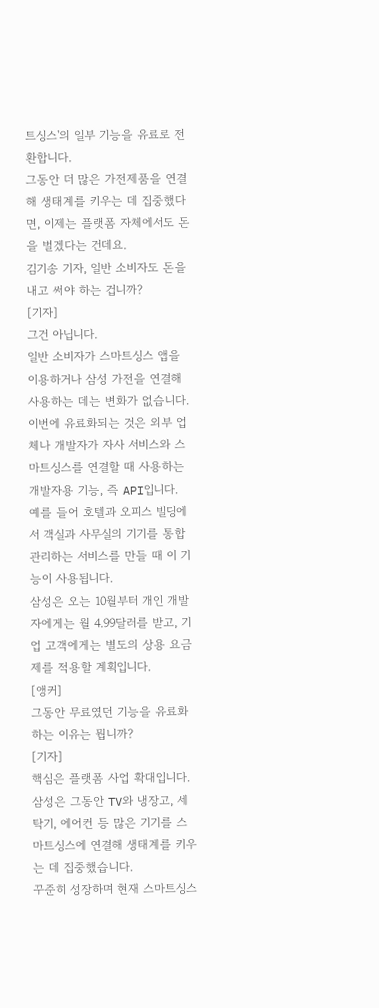트싱스'의 일부 기능을 유료로 전환합니다.
그동안 더 많은 가전제품을 연결해 생태계를 키우는 데 집중했다면, 이제는 플랫폼 자체에서도 돈을 벌겠다는 건데요.
김기송 기자, 일반 소비자도 돈을 내고 써야 하는 겁니까?
[기자]
그건 아닙니다.
일반 소비자가 스마트싱스 앱을 이용하거나 삼성 가전을 연결해 사용하는 데는 변화가 없습니다.
이번에 유료화되는 것은 외부 업체나 개발자가 자사 서비스와 스마트싱스를 연결할 때 사용하는 개발자용 기능, 즉 API입니다.
예를 들어 호텔과 오피스 빌딩에서 객실과 사무실의 기기를 통합 관리하는 서비스를 만들 때 이 기능이 사용됩니다.
삼성은 오는 10월부터 개인 개발자에게는 월 4.99달러를 받고, 기업 고객에게는 별도의 상용 요금제를 적용할 계획입니다.
[앵커]
그동안 무료였던 기능을 유료화하는 이유는 뭡니까?
[기자]
핵심은 플랫폼 사업 확대입니다.
삼성은 그동안 TV와 냉장고, 세탁기, 에어컨 등 많은 기기를 스마트싱스에 연결해 생태계를 키우는 데 집중했습니다.
꾸준히 성장하며 현재 스마트싱스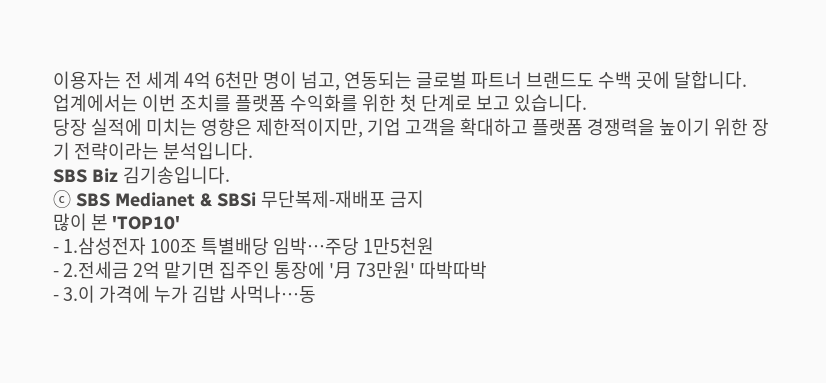이용자는 전 세계 4억 6천만 명이 넘고, 연동되는 글로벌 파트너 브랜드도 수백 곳에 달합니다.
업계에서는 이번 조치를 플랫폼 수익화를 위한 첫 단계로 보고 있습니다.
당장 실적에 미치는 영향은 제한적이지만, 기업 고객을 확대하고 플랫폼 경쟁력을 높이기 위한 장기 전략이라는 분석입니다.
SBS Biz 김기송입니다.
ⓒ SBS Medianet & SBSi 무단복제-재배포 금지
많이 본 'TOP10'
- 1.삼성전자 100조 특별배당 임박…주당 1만5천원
- 2.전세금 2억 맡기면 집주인 통장에 '月 73만원' 따박따박
- 3.이 가격에 누가 김밥 사먹나…동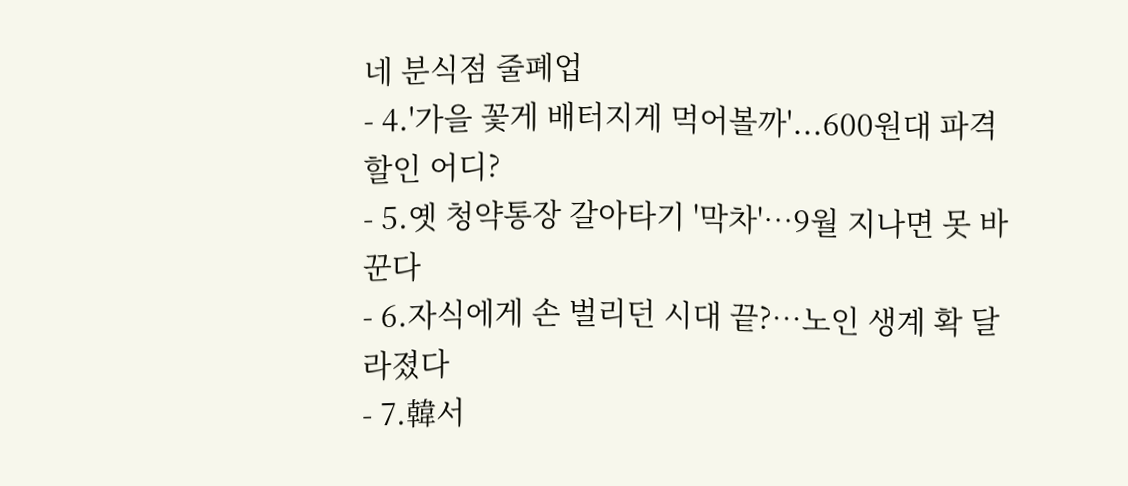네 분식점 줄폐업
- 4.'가을 꽃게 배터지게 먹어볼까'...600원대 파격할인 어디?
- 5.옛 청약통장 갈아타기 '막차'…9월 지나면 못 바꾼다
- 6.자식에게 손 벌리던 시대 끝?…노인 생계 확 달라졌다
- 7.韓서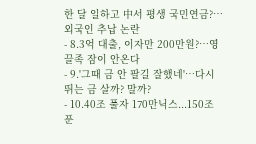한 달 일하고 中서 평생 국민연금?…외국인 추납 논란
- 8.3억 대출, 이자만 200만원?…영끌족 잠이 안온다
- 9.'그때 금 안 팔길 잘했네'…다시 뛰는 금 살까? 말까?
- 10.40조 풀자 170만닉스...150조 푼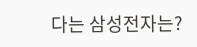다는 삼성전자는?